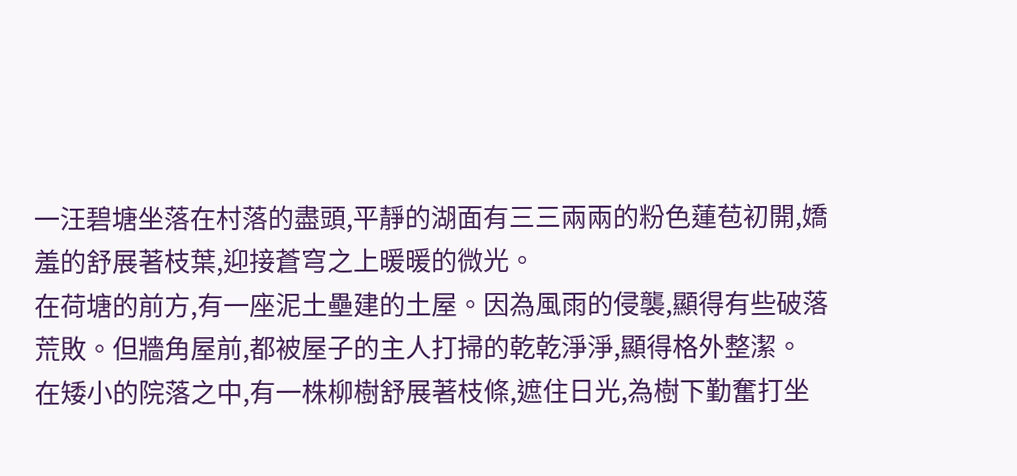一汪碧塘坐落在村落的盡頭,平靜的湖面有三三兩兩的粉色蓮苞初開,嬌羞的舒展著枝葉,迎接蒼穹之上暖暖的微光。
在荷塘的前方,有一座泥土壘建的土屋。因為風雨的侵襲,顯得有些破落荒敗。但牆角屋前,都被屋子的主人打掃的乾乾淨淨,顯得格外整潔。
在矮小的院落之中,有一株柳樹舒展著枝條,遮住日光,為樹下勤奮打坐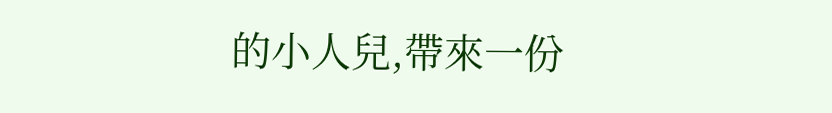的小人兒,帶來一份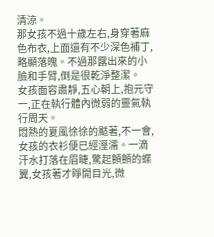清涼。
那女孩不過十歲左右,身穿著麻色布衣,上面還有不少深色補丁,略顯落魄。不過那露出來的小臉和手臂,倒是很乾淨整潔。
女孩面容肅靜,五心朝上,抱元守一,正在執行體內微弱的靈氣執行周天。
悶熱的夏風徐徐的颳著,不一會,女孩的衣衫便已經溼濡。一滴汗水打落在眉睫,驚起顫顫的蝶翼,女孩著才睜開目光,微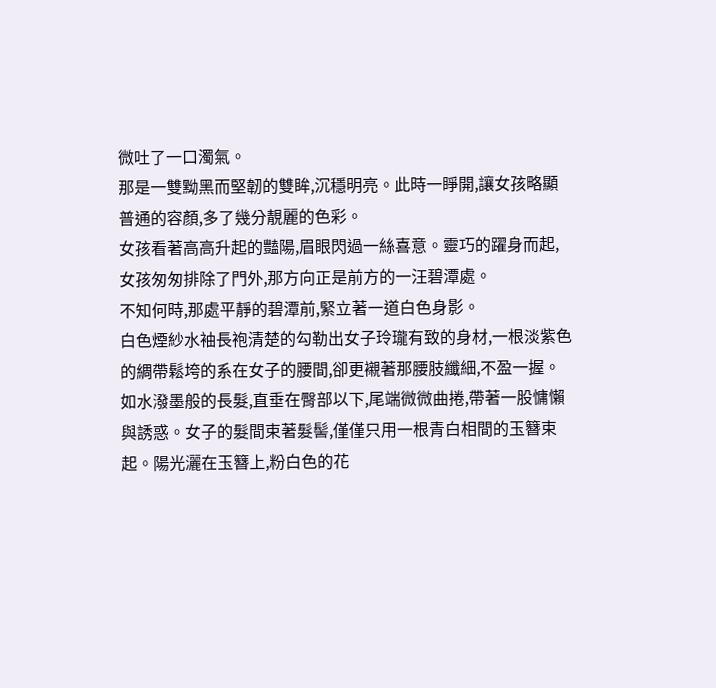微吐了一口濁氣。
那是一雙黝黑而堅韌的雙眸,沉穩明亮。此時一睜開,讓女孩略顯普通的容顏,多了幾分靚麗的色彩。
女孩看著高高升起的豔陽,眉眼閃過一絲喜意。靈巧的躍身而起,女孩匆匆排除了門外,那方向正是前方的一汪碧潭處。
不知何時,那處平靜的碧潭前,緊立著一道白色身影。
白色煙紗水袖長袍清楚的勾勒出女子玲瓏有致的身材,一根淡紫色的綢帶鬆垮的系在女子的腰間,卻更襯著那腰肢纖細,不盈一握。
如水潑墨般的長髮,直垂在臀部以下,尾端微微曲捲,帶著一股慵懶與誘惑。女子的髮間束著髮髻,僅僅只用一根青白相間的玉簪束起。陽光灑在玉簪上,粉白色的花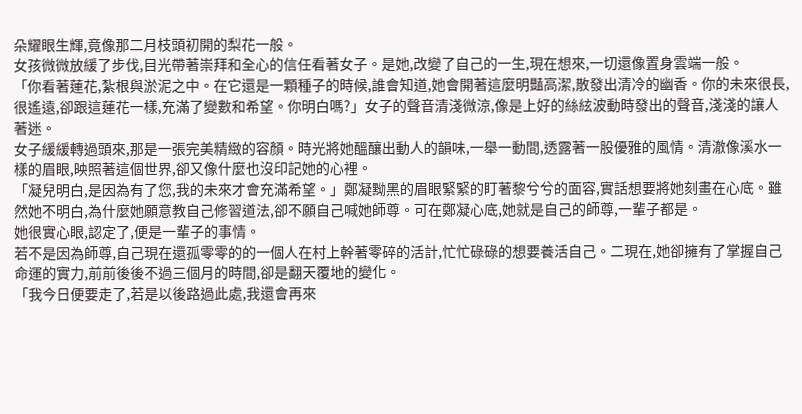朵耀眼生輝,竟像那二月枝頭初開的梨花一般。
女孩微微放緩了步伐,目光帶著崇拜和全心的信任看著女子。是她,改變了自己的一生,現在想來,一切還像置身雲端一般。
「你看著蓮花,紮根與淤泥之中。在它還是一顆種子的時候,誰會知道,她會開著這麼明豔高潔,散發出清冷的幽香。你的未來很長,很遙遠,卻跟這蓮花一樣,充滿了變數和希望。你明白嗎?」女子的聲音清淺微涼,像是上好的絲絃波動時發出的聲音,淺淺的讓人著迷。
女子緩緩轉過頭來,那是一張完美精緻的容顏。時光將她醞釀出動人的韻味,一舉一動間,透露著一股優雅的風情。清澈像溪水一樣的眉眼,映照著這個世界,卻又像什麼也沒印記她的心裡。
「凝兒明白,是因為有了您,我的未來才會充滿希望。」鄭凝黝黑的眉眼緊緊的盯著黎兮兮的面容,實話想要將她刻畫在心底。雖然她不明白,為什麼她願意教自己修習道法,卻不願自己喊她師尊。可在鄭凝心底,她就是自己的師尊,一輩子都是。
她很實心眼,認定了,便是一輩子的事情。
若不是因為師尊,自己現在還孤零零的的一個人在村上幹著零碎的活計,忙忙碌碌的想要養活自己。二現在,她卻擁有了掌握自己命運的實力,前前後後不過三個月的時間,卻是翻天覆地的變化。
「我今日便要走了,若是以後路過此處,我還會再來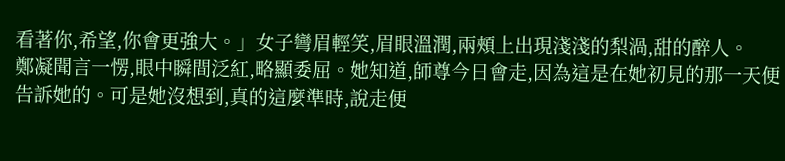看著你,希望,你會更強大。」女子彎眉輕笑,眉眼溫潤,兩頰上出現淺淺的梨渦,甜的醉人。
鄭凝聞言一愣,眼中瞬間泛紅,略顯委屈。她知道,師尊今日會走,因為這是在她初見的那一天便告訴她的。可是她沒想到,真的這麼準時,說走便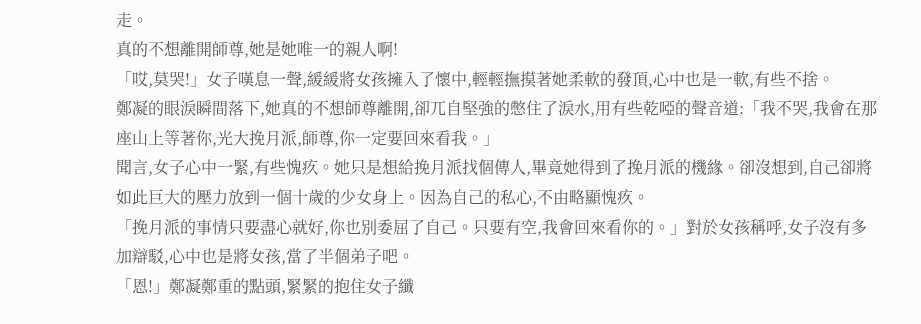走。
真的不想離開師尊,她是她唯一的親人啊!
「哎,莫哭!」女子嘆息一聲,緩緩將女孩擁入了懷中,輕輕撫摸著她柔軟的發頂,心中也是一軟,有些不捨。
鄭凝的眼淚瞬間落下,她真的不想師尊離開,卻兀自堅強的憋住了淚水,用有些乾啞的聲音道:「我不哭,我會在那座山上等著你,光大挽月派,師尊,你一定要回來看我。」
聞言,女子心中一緊,有些愧疚。她只是想給挽月派找個傳人,畢竟她得到了挽月派的機緣。卻沒想到,自己卻將如此巨大的壓力放到一個十歲的少女身上。因為自己的私心,不由略顯愧疚。
「挽月派的事情只要盡心就好,你也別委屈了自己。只要有空,我會回來看你的。」對於女孩稱呼,女子沒有多加辯駁,心中也是將女孩,當了半個弟子吧。
「恩!」鄭凝鄭重的點頭,緊緊的抱住女子纖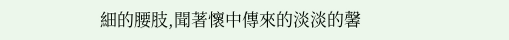細的腰肢,聞著懷中傳來的淡淡的馨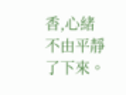香,心緒不由平靜了下來。